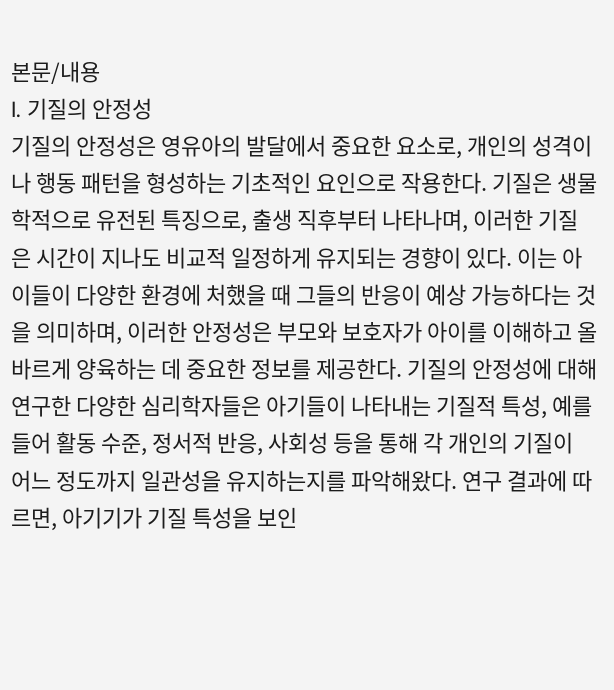본문/내용
I. 기질의 안정성
기질의 안정성은 영유아의 발달에서 중요한 요소로, 개인의 성격이나 행동 패턴을 형성하는 기초적인 요인으로 작용한다. 기질은 생물학적으로 유전된 특징으로, 출생 직후부터 나타나며, 이러한 기질은 시간이 지나도 비교적 일정하게 유지되는 경향이 있다. 이는 아이들이 다양한 환경에 처했을 때 그들의 반응이 예상 가능하다는 것을 의미하며, 이러한 안정성은 부모와 보호자가 아이를 이해하고 올바르게 양육하는 데 중요한 정보를 제공한다. 기질의 안정성에 대해 연구한 다양한 심리학자들은 아기들이 나타내는 기질적 특성, 예를 들어 활동 수준, 정서적 반응, 사회성 등을 통해 각 개인의 기질이 어느 정도까지 일관성을 유지하는지를 파악해왔다. 연구 결과에 따르면, 아기기가 기질 특성을 보인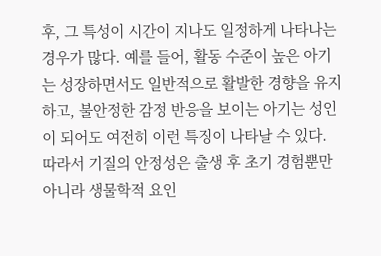후, 그 특성이 시간이 지나도 일정하게 나타나는 경우가 많다. 예를 들어, 활동 수준이 높은 아기는 성장하면서도 일반적으로 활발한 경향을 유지하고, 불안정한 감정 반응을 보이는 아기는 성인이 되어도 여전히 이런 특징이 나타날 수 있다. 따라서 기질의 안정성은 출생 후 초기 경험뿐만 아니라 생물학적 요인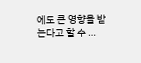에도 큰 영향을 받는다고 할 수 …